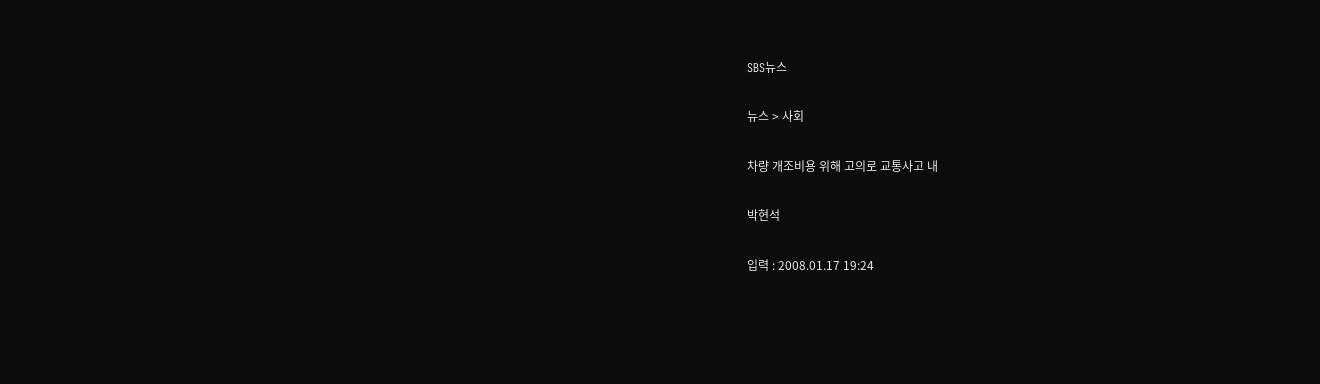SBS뉴스

뉴스 > 사회

차량 개조비용 위해 고의로 교통사고 내

박현석

입력 : 2008.01.17 19:24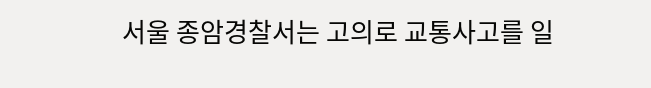서울 종암경찰서는 고의로 교통사고를 일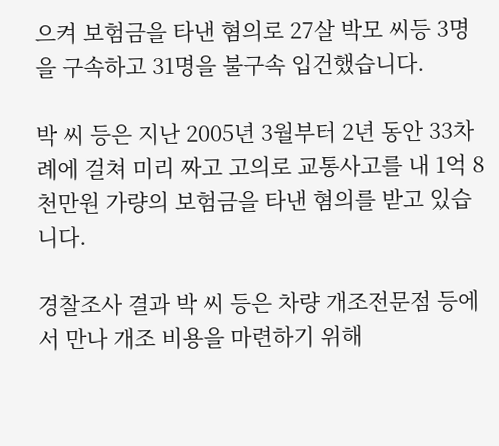으켜 보험금을 타낸 혐의로 27살 박모 씨등 3명을 구속하고 31명을 불구속 입건했습니다.

박 씨 등은 지난 2005년 3월부터 2년 동안 33차례에 걸쳐 미리 짜고 고의로 교통사고를 내 1억 8천만원 가량의 보험금을 타낸 혐의를 받고 있습니다.

경찰조사 결과 박 씨 등은 차량 개조전문점 등에서 만나 개조 비용을 마련하기 위해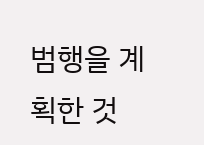범행을 계획한 것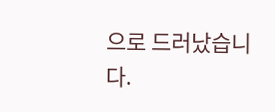으로 드러났습니다.